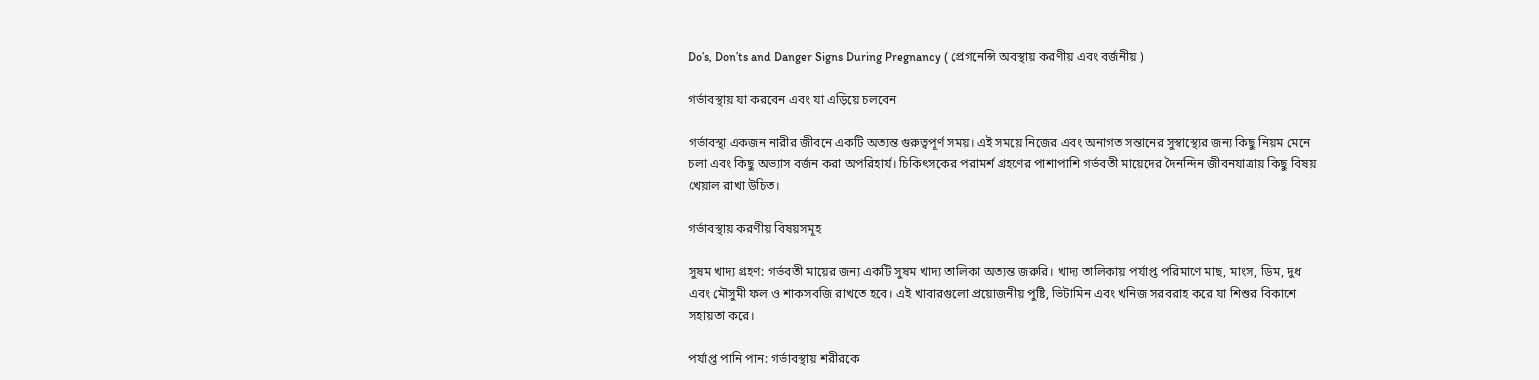Do’s, Don’ts and Danger Signs During Pregnancy ( প্রেগনেন্সি অবস্থায় করণীয় এবং বর্জনীয় )

গর্ভাবস্থায় যা করবেন এবং যা এড়িয়ে চলবেন

গর্ভাবস্থা একজন নারীর জীবনে একটি অত্যন্ত গুরুত্বপূর্ণ সময়। এই সময়ে নিজের এবং অনাগত সন্তানের সুস্বাস্থ্যের জন্য কিছু নিয়ম মেনে চলা এবং কিছু অভ্যাস বর্জন করা অপরিহার্য। চিকিৎসকের পরামর্শ গ্রহণের পাশাপাশি গর্ভবতী মায়েদের দৈনন্দিন জীবনযাত্রায় কিছু বিষয় খেয়াল রাখা উচিত।

গর্ভাবস্থায় করণীয় বিষয়সমূহ

সুষম খাদ্য গ্রহণ: গর্ভবতী মায়ের জন্য একটি সুষম খাদ্য তালিকা অত্যন্ত জরুরি। খাদ্য তালিকায় পর্যাপ্ত পরিমাণে মাছ, মাংস, ডিম, দুধ এবং মৌসুমী ফল ও শাকসবজি রাখতে হবে। এই খাবারগুলো প্রয়োজনীয় পুষ্টি, ভিটামিন এবং খনিজ সরবরাহ করে যা শিশুর বিকাশে সহায়তা করে।

পর্যাপ্ত পানি পান: গর্ভাবস্থায় শরীরকে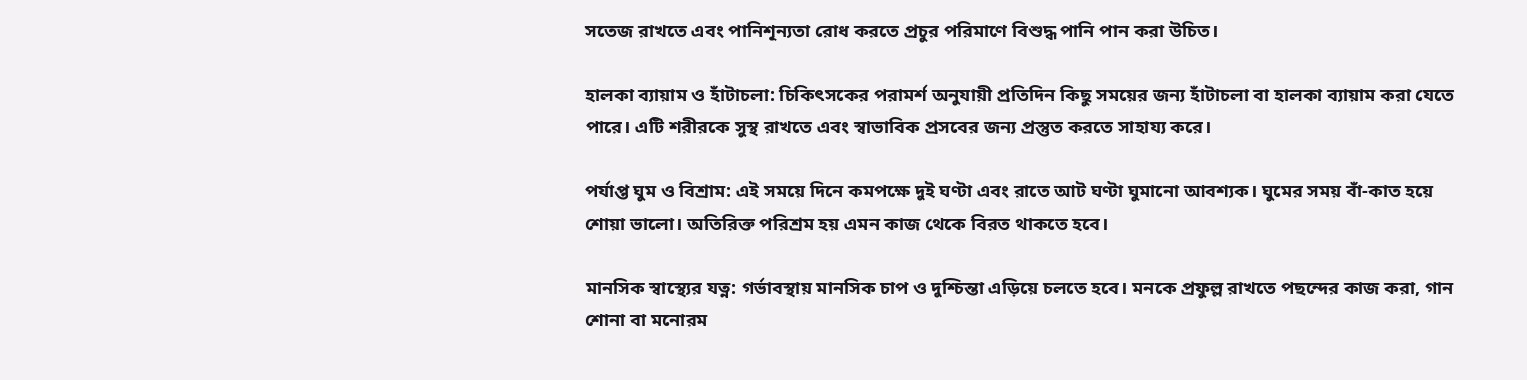সতেজ রাখতে এবং পানিশূন্যতা রোধ করতে প্রচুর পরিমাণে বিশুদ্ধ পানি পান করা উচিত।

হালকা ব্যায়াম ও হাঁটাচলা: চিকিৎসকের পরামর্শ অনুযায়ী প্রতিদিন কিছু সময়ের জন্য হাঁটাচলা বা হালকা ব্যায়াম করা যেতে পারে। এটি শরীরকে সুস্থ রাখতে এবং স্বাভাবিক প্রসবের জন্য প্রস্তুত করতে সাহায্য করে।

পর্যাপ্ত ঘুম ও বিশ্রাম: এই সময়ে দিনে কমপক্ষে দুই ঘণ্টা এবং রাতে আট ঘণ্টা ঘুমানো আবশ্যক। ঘুমের সময় বাঁ-কাত হয়ে শোয়া ভালো। অতিরিক্ত পরিশ্রম হয় এমন কাজ থেকে বিরত থাকতে হবে।

মানসিক স্বাস্থ্যের যত্ন: গর্ভাবস্থায় মানসিক চাপ ও দুশ্চিন্তা এড়িয়ে চলতে হবে। মনকে প্রফুল্ল রাখতে পছন্দের কাজ করা, গান শোনা বা মনোরম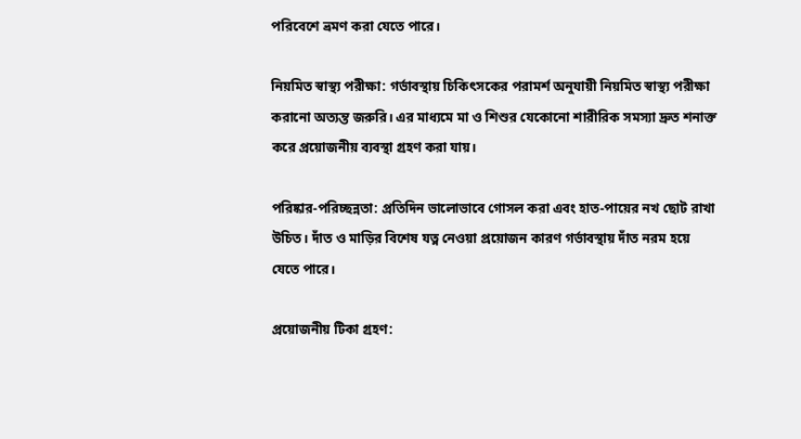পরিবেশে ভ্রমণ করা যেতে পারে।

নিয়মিত স্বাস্থ্য পরীক্ষা: গর্ভাবস্থায় চিকিৎসকের পরামর্শ অনুযায়ী নিয়মিত স্বাস্থ্য পরীক্ষা করানো অত্যন্ত জরুরি। এর মাধ্যমে মা ও শিশুর যেকোনো শারীরিক সমস্যা দ্রুত শনাক্ত করে প্রয়োজনীয় ব্যবস্থা গ্রহণ করা যায়।

পরিষ্কার-পরিচ্ছন্নতা: প্রতিদিন ভালোভাবে গোসল করা এবং হাত-পায়ের নখ ছোট রাখা উচিত। দাঁত ও মাড়ির বিশেষ যত্ন নেওয়া প্রয়োজন কারণ গর্ভাবস্থায় দাঁত নরম হয়ে যেতে পারে।

প্রয়োজনীয় টিকা গ্রহণ: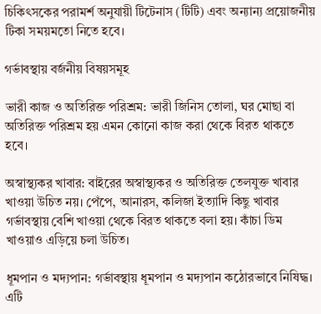চিকিৎসকের পরামর্শ অনুযায়ী টিটেনাস (টিটি) এবং অন্যান্য প্রয়োজনীয় টিকা সময়মতো নিতে হবে।

গর্ভাবস্থায় বর্জনীয় বিষয়সমূহ

ভারী কাজ ও অতিরিক্ত পরিশ্রম: ভারী জিনিস তোলা, ঘর মোছা বা অতিরিক্ত পরিশ্রম হয় এমন কোনো কাজ করা থেকে বিরত থাকতে হবে।

অস্বাস্থ্যকর খাবার: বাইরের অস্বাস্থ্যকর ও অতিরিক্ত তেলযুক্ত খাবার খাওয়া উচিত নয়। পেঁপে, আনারস, কলিজা ইত্যাদি কিছু খাবার গর্ভাবস্থায় বেশি খাওয়া থেকে বিরত থাকতে বলা হয়। কাঁচা ডিম খাওয়াও এড়িয়ে চলা উচিত।

ধূমপান ও মদ্যপান: গর্ভাবস্থায় ধূমপান ও মদ্যপান কঠোরভাবে নিষিদ্ধ। এটি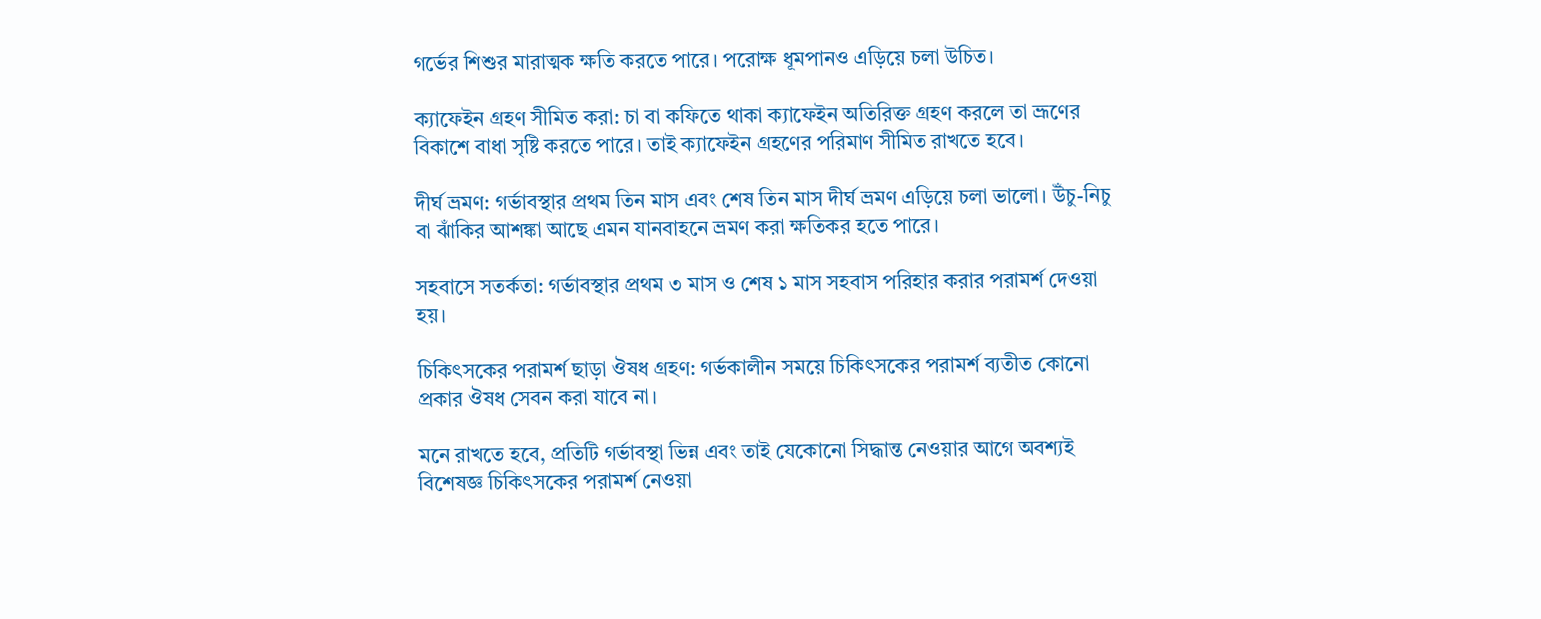গর্ভের শিশুর মারাত্মক ক্ষতি করতে পারে। পরোক্ষ ধূমপানও এড়িয়ে চলা উচিত।

ক্যাফেইন গ্রহণ সীমিত করা: চা বা কফিতে থাকা ক্যাফেইন অতিরিক্ত গ্রহণ করলে তা ভ্রূণের বিকাশে বাধা সৃষ্টি করতে পারে। তাই ক্যাফেইন গ্রহণের পরিমাণ সীমিত রাখতে হবে।

দীর্ঘ ভ্রমণ: গর্ভাবস্থার প্রথম তিন মাস এবং শেষ তিন মাস দীর্ঘ ভ্রমণ এড়িয়ে চলা ভালো। উঁচু-নিচু বা ঝাঁকির আশঙ্কা আছে এমন যানবাহনে ভ্রমণ করা ক্ষতিকর হতে পারে।

সহবাসে সতর্কতা: গর্ভাবস্থার প্রথম ৩ মাস ও শেষ ১ মাস সহবাস পরিহার করার পরামর্শ দেওয়া হয়।

চিকিৎসকের পরামর্শ ছাড়া ঔষধ গ্রহণ: গর্ভকালীন সময়ে চিকিৎসকের পরামর্শ ব্যতীত কোনো প্রকার ঔষধ সেবন করা যাবে না।

মনে রাখতে হবে, প্রতিটি গর্ভাবস্থা ভিন্ন এবং তাই যেকোনো সিদ্ধান্ত নেওয়ার আগে অবশ্যই বিশেষজ্ঞ চিকিৎসকের পরামর্শ নেওয়া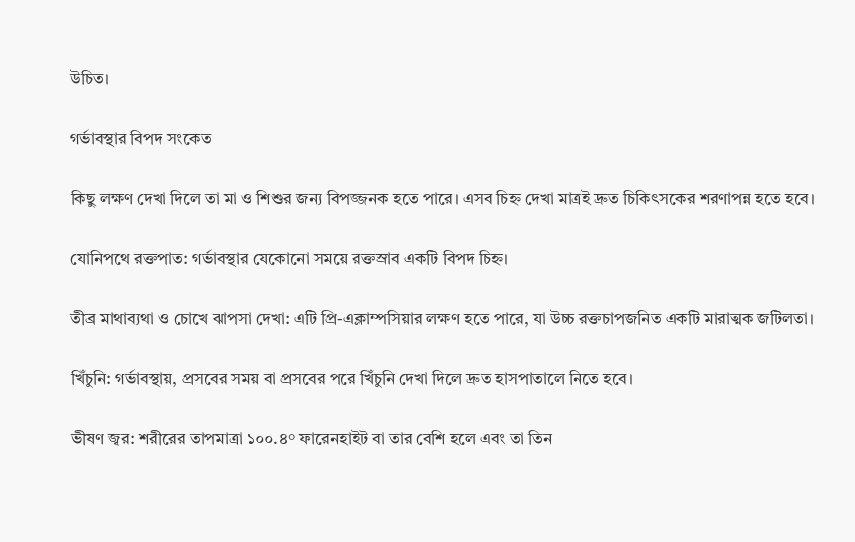উচিত।

গর্ভাবস্থার বিপদ সংকেত

কিছু লক্ষণ দেখা দিলে তা মা ও শিশুর জন্য বিপজ্জনক হতে পারে। এসব চিহ্ন দেখা মাত্রই দ্রুত চিকিৎসকের শরণাপন্ন হতে হবে।

যোনিপথে রক্তপাত: গর্ভাবস্থার যেকোনো সময়ে রক্তস্রাব একটি বিপদ চিহ্ন।

তীব্র মাথাব্যথা ও চোখে ঝাপসা দেখা: এটি প্রি-এক্লাম্পসিয়ার লক্ষণ হতে পারে, যা উচ্চ রক্তচাপজনিত একটি মারাত্মক জটিলতা।

খিঁচুনি: গর্ভাবস্থায়, প্রসবের সময় বা প্রসবের পরে খিঁচুনি দেখা দিলে দ্রুত হাসপাতালে নিতে হবে।

ভীষণ জ্বর: শরীরের তাপমাত্রা ১০০.৪° ফারেনহাইট বা তার বেশি হলে এবং তা তিন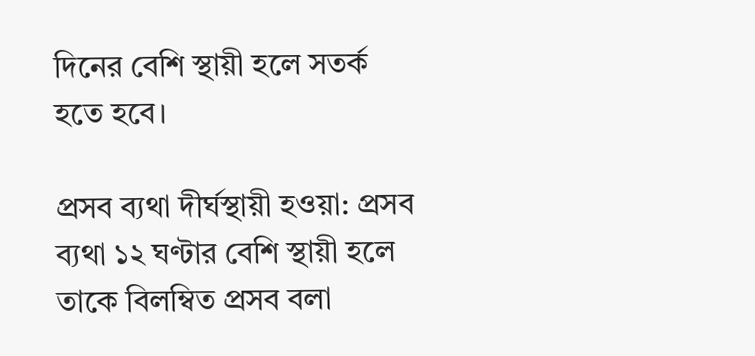দিনের বেশি স্থায়ী হলে সতর্ক হতে হবে।

প্রসব ব্যথা দীর্ঘস্থায়ী হওয়া: প্রসব ব্যথা ১২ ঘণ্টার বেশি স্থায়ী হলে তাকে বিলম্বিত প্রসব বলা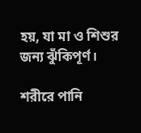হয়, যা মা ও শিশুর জন্য ঝুঁকিপূর্ণ।

শরীরে পানি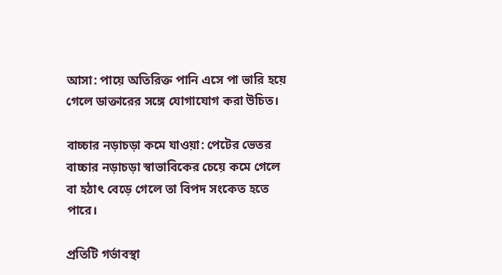আসা: পায়ে অতিরিক্ত পানি এসে পা ভারি হয়ে গেলে ডাক্তারের সঙ্গে যোগাযোগ করা উচিত।

বাচ্চার নড়াচড়া কমে যাওয়া: পেটের ভেতর বাচ্চার নড়াচড়া স্বাভাবিকের চেয়ে কমে গেলে বা হঠাৎ বেড়ে গেলে তা বিপদ সংকেত হতে পারে।

প্রতিটি গর্ভাবস্থা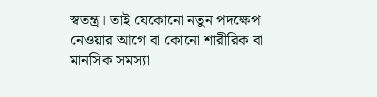স্বতন্ত্র। তাই যেকোনো নতুন পদক্ষেপ নেওয়ার আগে বা কোনো শারীরিক বা মানসিক সমস্যা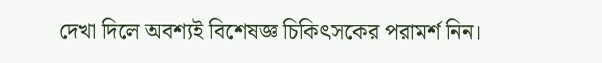দেখা দিলে অবশ্যই বিশেষজ্ঞ চিকিৎসকের পরামর্শ নিন।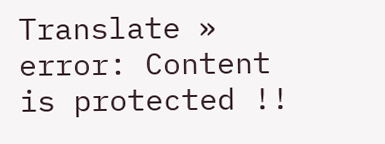Translate »
error: Content is protected !!